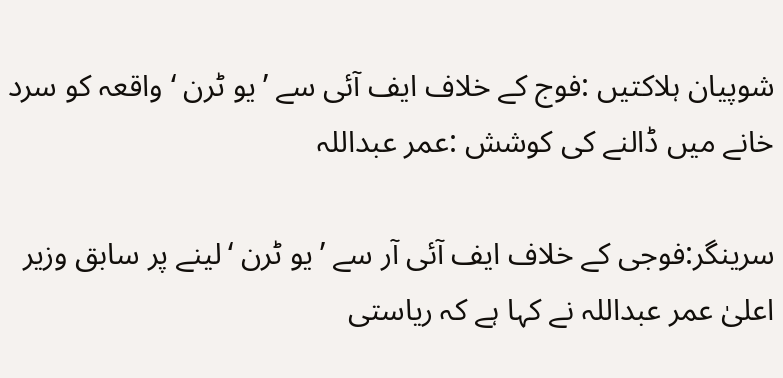شوپیان ہلاکتیں :فوج کے خلاف ایف آئی سے ’یو ٹرن ‘ واقعہ کو سرد خانے میں ڈالنے کی کوشش :عمر عبداللہ

سرینگر:فوجی کے خلاف ایف آئی آر سے ’یو ٹرن ‘لینے پر سابق وزیر اعلیٰ عمر عبداللہ نے کہا ہے کہ ریاستی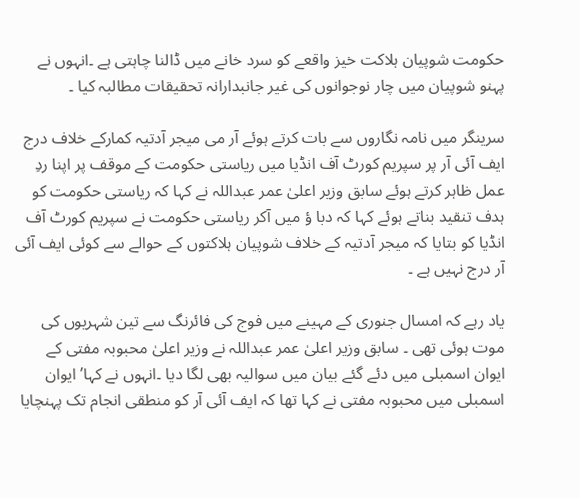حکومت شوپیان ہلاکت خیز واقعے کو سرد خانے میں ڈالنا چاہتی ہے ۔انہوں نے پہنو شوپیان میں چار نوجوانوں کی غیر جانبدارانہ تحقیقات مطالبہ کیا ۔

سرینگر میں نامہ نگاروں سے بات کرتے ہوئے آر می میجر آدتیہ کمارکے خلاف درج ایف آئی آر پر سپریم کورٹ آف انڈیا میں ریاستی حکومت کے موقف پر اپنا ردِ عمل ظاہر کرتے ہوئے سابق وزیر اعلیٰ عمر عبداللہ نے کہا کہ ریاستی حکومت کو ہدف تنقید بناتے ہوئے کہا کہ دبا ؤ میں آکر ریاستی حکومت نے سپریم کورٹ آف انڈیا کو بتایا کہ میجر آدتیہ کے خلاف شوپیان ہلاکتوں کے حوالے سے کوئی ایف آئی آر درج نہیں ہے ۔

یاد رہے کہ امسال جنوری کے مہینے میں فوج کی فائرنگ سے تین شہریوں کی موت ہوئی تھی ۔ سابق وزیر اعلیٰ عمر عبداللہ نے وزیر اعلیٰ محبوبہ مفتی کے ایوان اسمبلی میں دئے گئے بیان میں سوالیہ بھی لگا دیا ۔انہوں نے کہا’ایوان اسمبلی میں محبوبہ مفتی نے کہا تھا کہ ایف آئی آر کو منطقی انجام تک پہنچایا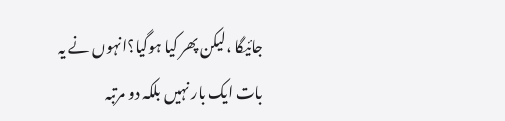جائیگا ،لیکن پھر کیا ہوگیا؟انہوں نے یہ بات ایک بار نہیں بلکہ دو مرتبہ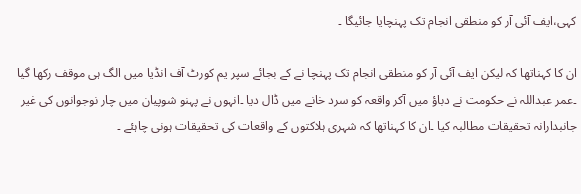کہی،ایف آئی آر کو منطقی انجام تک پہنچایا جائیگا ۔

ان کا کہناتھا کہ لیکن ایف آئی آر کو منطقی انجام تک پہنچا نے کے بجائے سپر یم کورٹ آف انڈیا میں الگ ہی موقف رکھا گیا ۔عمر عبداللہ نے حکومت نے دباؤ میں آکر واقعہ کو سرد خانے میں ڈال دیا ۔انہوں نے پہنو شوپیان میں چار نوجوانوں کی غیر جانبدارانہ تحقیقات مطالبہ کیا ۔ان کا کہناتھا کہ شہری ہلاکتوں کے واقعات کی تحقیقات ہونی چاہئے ۔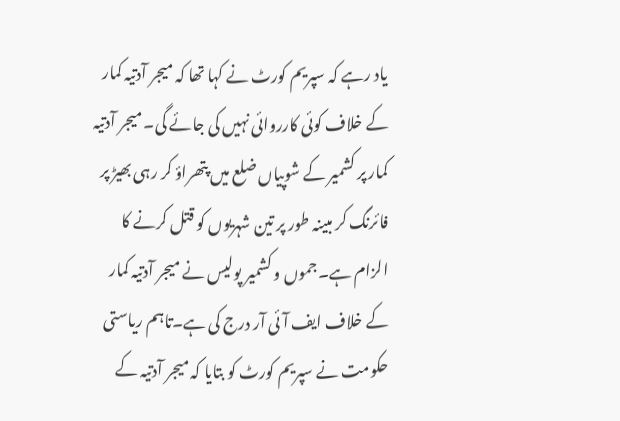یاد رہے کہ سپریم کورٹ نے کہا تھا کہ میجر آدتیہ کمار کے خلاف کوئی کارروائی نہیں کی جائے گی۔ میجر آدتیہ کمار پر کشمیر کے شوپیاں ضلع میں پتھراؤ کر رہی بھیڑ پر فائرنگ کر مبینہ طور پر تین شہریوں کو قتل کرنے کا الزام ہے۔جموں و کشمیر پولیس نے میجر آدتیہ کمار کے خلاف ایف آئی آر درج کی ہے۔تاہم ریاستی حکومت نے سپریم کورٹ کو بتایا کہ میجر آدتیہ کے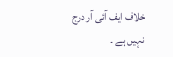خلاف ایف آئی آر درج نہیں ہے ۔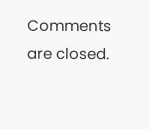Comments are closed.